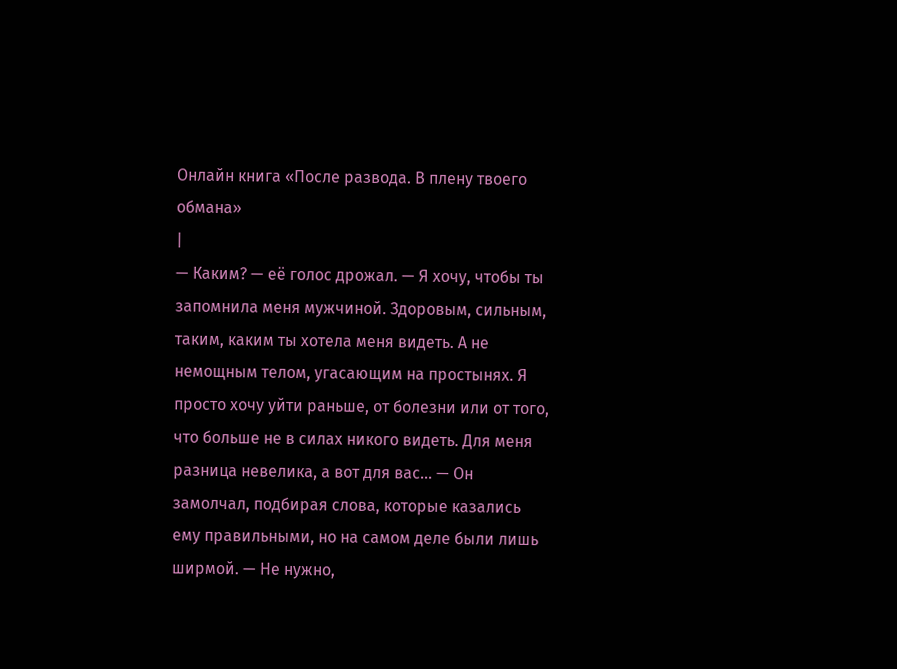Онлайн книга «После развода. В плену твоего обмана»
|
— Каким? — её голос дрожал. — Я хочу, чтобы ты запомнила меня мужчиной. Здоровым, сильным, таким, каким ты хотела меня видеть. А не немощным телом, угасающим на простынях. Я просто хочу уйти раньше, от болезни или от того, что больше не в силах никого видеть. Для меня разница невелика, а вот для вас… — Он замолчал, подбирая слова, которые казались ему правильными, но на самом деле были лишь ширмой. — Не нужно,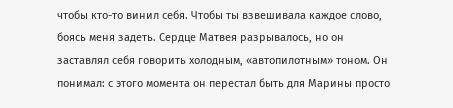чтобы кто-то винил себя. Чтобы ты взвешивала каждое слово, боясь меня задеть. Сердце Матвея разрывалось, но он заставлял себя говорить холодным, «автопилотным» тоном. Он понимал: с этого момента он перестал быть для Марины просто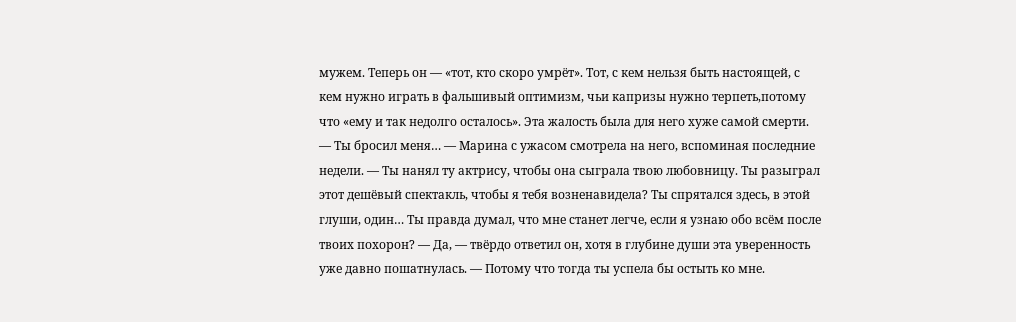мужем. Теперь он — «тот, кто скоро умрёт». Тот, с кем нельзя быть настоящей, с кем нужно играть в фальшивый оптимизм, чьи капризы нужно терпеть,потому что «ему и так недолго осталось». Эта жалость была для него хуже самой смерти. — Ты бросил меня… — Марина с ужасом смотрела на него, вспоминая последние недели. — Ты нанял ту актрису, чтобы она сыграла твою любовницу. Ты разыграл этот дешёвый спектакль, чтобы я тебя возненавидела? Ты спрятался здесь, в этой глуши, один… Ты правда думал, что мне станет легче, если я узнаю обо всём после твоих похорон? — Да, — твёрдо ответил он, хотя в глубине души эта уверенность уже давно пошатнулась. — Потому что тогда ты успела бы остыть ко мне.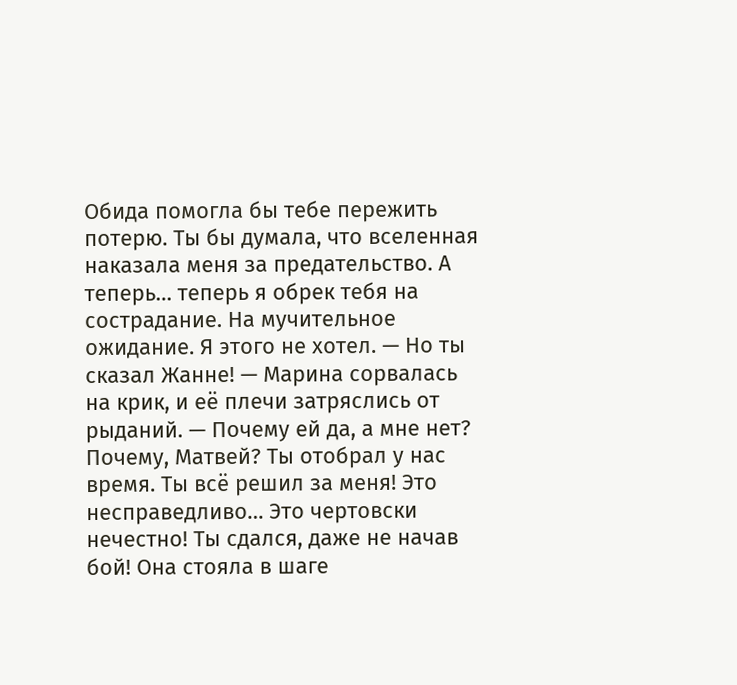Обида помогла бы тебе пережить потерю. Ты бы думала, что вселенная наказала меня за предательство. А теперь… теперь я обрек тебя на сострадание. На мучительное ожидание. Я этого не хотел. — Но ты сказал Жанне! — Марина сорвалась на крик, и её плечи затряслись от рыданий. — Почему ей да, а мне нет? Почему, Матвей? Ты отобрал у нас время. Ты всё решил за меня! Это несправедливо… Это чертовски нечестно! Ты сдался, даже не начав бой! Она стояла в шаге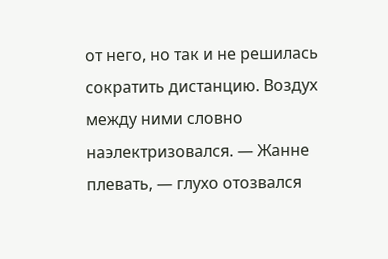от него, но так и не решилась сократить дистанцию. Воздух между ними словно наэлектризовался. — Жанне плевать, — глухо отозвался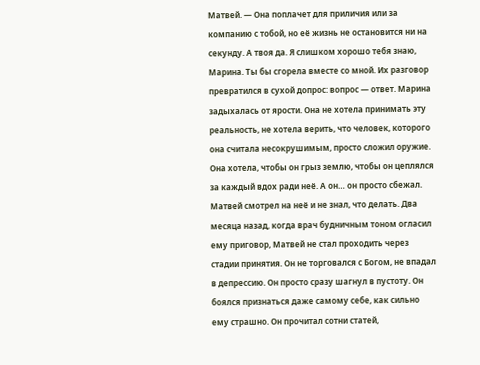Матвей. — Она поплачет для приличия или за компанию с тобой, но её жизнь не остановится ни на секунду. А твоя да. Я слишком хорошо тебя знаю, Марина. Ты бы сгорела вместе со мной. Их разговор превратился в сухой допрос: вопрос — ответ. Марина задыхалась от ярости. Она не хотела принимать эту реальность, не хотела верить, что человек, которого она считала несокрушимым, просто сложил оружие. Она хотела, чтобы он грыз землю, чтобы он цеплялся за каждый вдох ради неё. А он… он просто сбежал. Матвей смотрел на неё и не знал, что делать. Два месяца назад, когда врач будничным тоном огласил ему приговор, Матвей не стал проходить через стадии принятия. Он не торговался с Богом, не впадал в депрессию. Он просто сразу шагнул в пустоту. Он боялся признаться даже самому себе, как сильно ему страшно. Он прочитал сотни статей,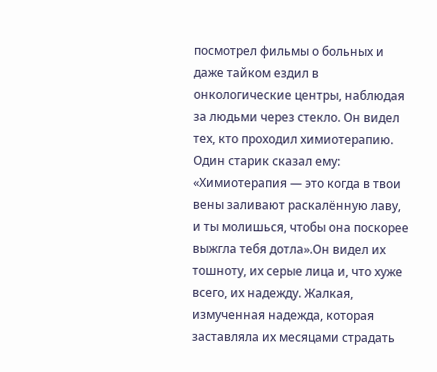посмотрел фильмы о больных и даже тайком ездил в онкологические центры, наблюдая за людьми через стекло. Он видел тех, кто проходил химиотерапию. Один старик сказал ему: «Химиотерапия — это когда в твои вены заливают раскалённую лаву, и ты молишься, чтобы она поскорее выжгла тебя дотла».Он видел их тошноту, их серые лица и, что хуже всего, их надежду. Жалкая, измученная надежда, которая заставляла их месяцами страдать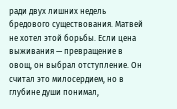ради двух лишних недель бредового существования. Матвей не хотел этой борьбы. Если цена выживания — превращение в овощ, он выбрал отступление. Он считал это милосердием, но в глубине души понимал,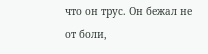что он трус. Он бежал не от боли,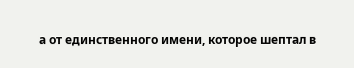а от единственного имени, которое шептал в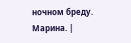ночном бреду. Марина. |